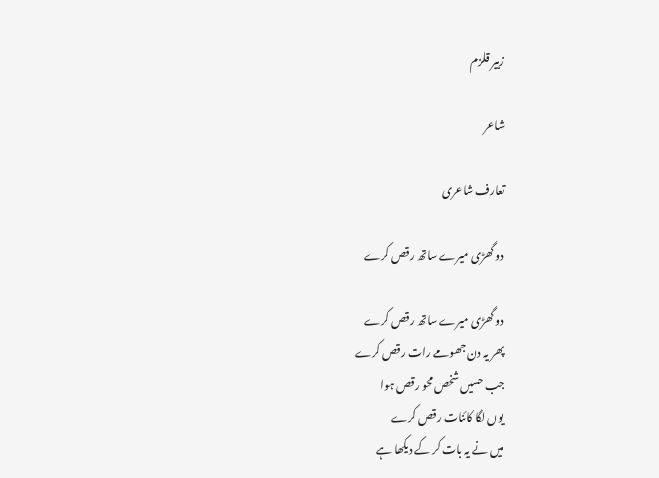زبیر قلزم

شاعر

تعارف شاعری

دو گھڑی میرے ساتھ رقص کرے

دو گھڑی میرے ساتھ رقص کرے
پھر یہ دن جھومے رات رقص کرے
جب حسیں شخص محو رقص ہوا
یوں لگا کائنات رقص کرے
میں نے یہ بات کر کے دیکھا ہے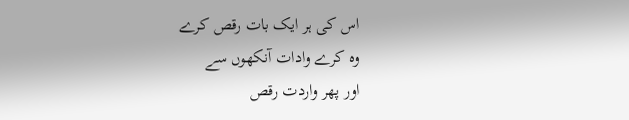اس کی ہر ایک بات رقص کرے
وہ کرے وادات آنکھوں سے
اور پھر واردت رقص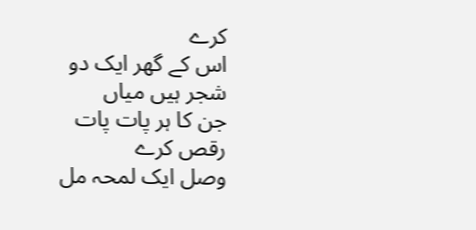کرے
اس کے گھر ایک دو شجر ہیں میاں
جن کا ہر پات پات رقص کرے
وصل ایک لمحہ مل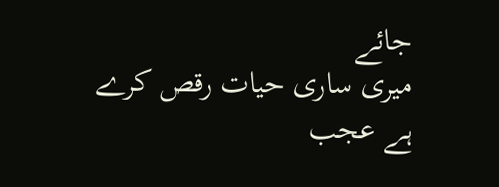جائے
میری ساری حیات رقص کرے
ہے عجب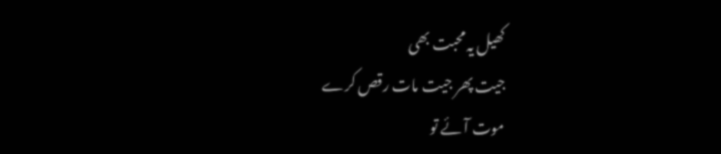کھیل یہ محبت بھی
جیت پھر جیت مات رقص کرے
موت آئے تو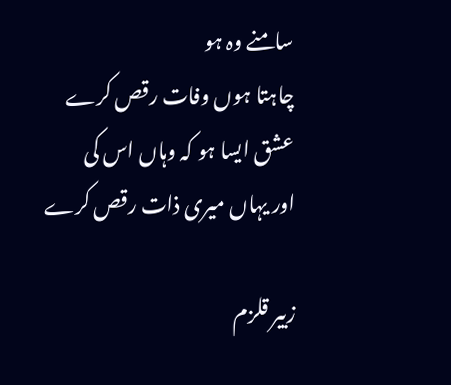سامنے وہ ہو
چاہتا ہوں وفات رقص کرے
عشق ایسا ہو کہ وہاں اس کی
اور یہاں میری ذات رقص کرے

زبیر قلزم